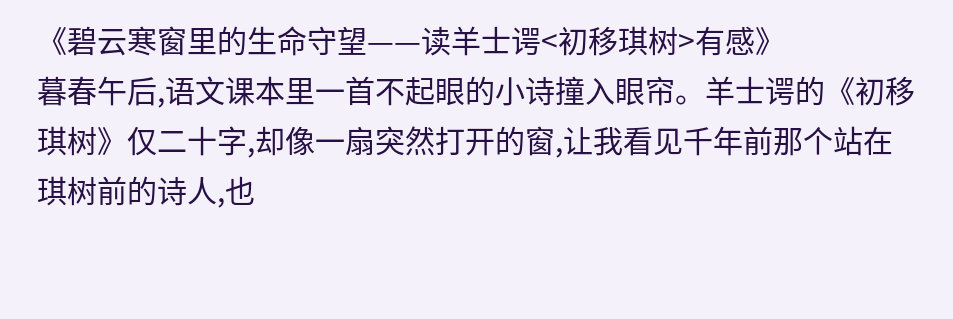《碧云寒窗里的生命守望——读羊士谔<初移琪树>有感》
暮春午后,语文课本里一首不起眼的小诗撞入眼帘。羊士谔的《初移琪树》仅二十字,却像一扇突然打开的窗,让我看见千年前那个站在琪树前的诗人,也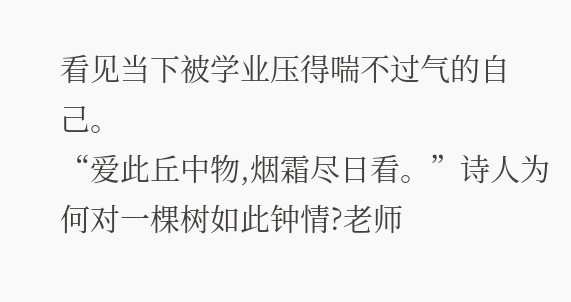看见当下被学业压得喘不过气的自己。
“爱此丘中物,烟霜尽日看。”诗人为何对一棵树如此钟情?老师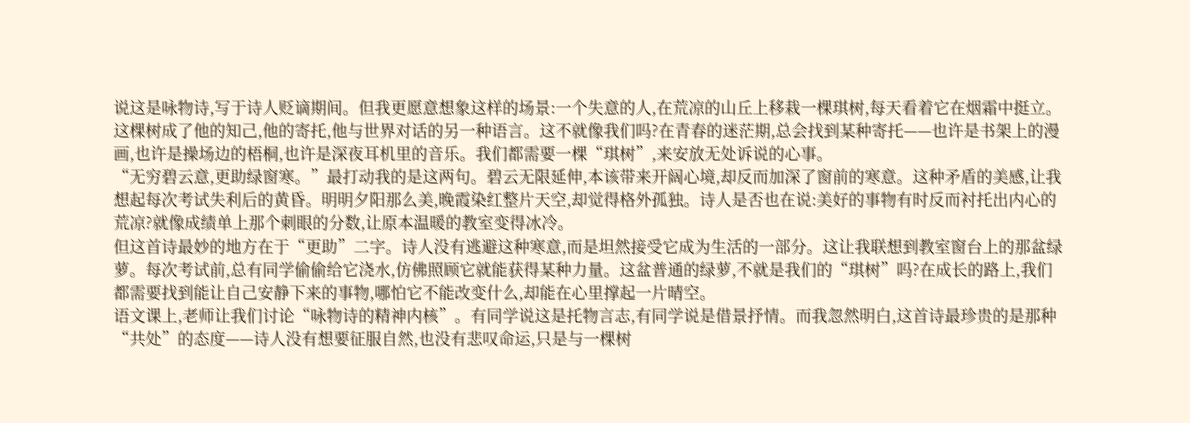说这是咏物诗,写于诗人贬谪期间。但我更愿意想象这样的场景:一个失意的人,在荒凉的山丘上移栽一棵琪树,每天看着它在烟霜中挺立。这棵树成了他的知己,他的寄托,他与世界对话的另一种语言。这不就像我们吗?在青春的迷茫期,总会找到某种寄托——也许是书架上的漫画,也许是操场边的梧桐,也许是深夜耳机里的音乐。我们都需要一棵“琪树”,来安放无处诉说的心事。
“无穷碧云意,更助绿窗寒。”最打动我的是这两句。碧云无限延伸,本该带来开阔心境,却反而加深了窗前的寒意。这种矛盾的美感,让我想起每次考试失利后的黄昏。明明夕阳那么美,晚霞染红整片天空,却觉得格外孤独。诗人是否也在说:美好的事物有时反而衬托出内心的荒凉?就像成绩单上那个刺眼的分数,让原本温暖的教室变得冰冷。
但这首诗最妙的地方在于“更助”二字。诗人没有逃避这种寒意,而是坦然接受它成为生活的一部分。这让我联想到教室窗台上的那盆绿萝。每次考试前,总有同学偷偷给它浇水,仿佛照顾它就能获得某种力量。这盆普通的绿萝,不就是我们的“琪树”吗?在成长的路上,我们都需要找到能让自己安静下来的事物,哪怕它不能改变什么,却能在心里撑起一片晴空。
语文课上,老师让我们讨论“咏物诗的精神内核”。有同学说这是托物言志,有同学说是借景抒情。而我忽然明白,这首诗最珍贵的是那种“共处”的态度——诗人没有想要征服自然,也没有悲叹命运,只是与一棵树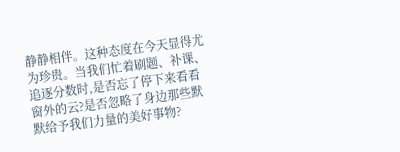静静相伴。这种态度在今天显得尤为珍贵。当我们忙着刷题、补课、追逐分数时,是否忘了停下来看看窗外的云?是否忽略了身边那些默默给予我们力量的美好事物?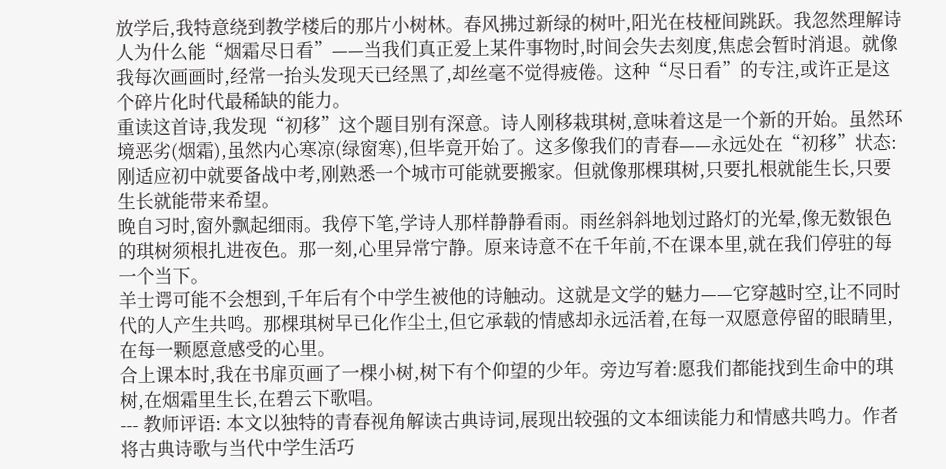放学后,我特意绕到教学楼后的那片小树林。春风拂过新绿的树叶,阳光在枝桠间跳跃。我忽然理解诗人为什么能“烟霜尽日看”——当我们真正爱上某件事物时,时间会失去刻度,焦虑会暂时消退。就像我每次画画时,经常一抬头发现天已经黑了,却丝毫不觉得疲倦。这种“尽日看”的专注,或许正是这个碎片化时代最稀缺的能力。
重读这首诗,我发现“初移”这个题目别有深意。诗人刚移栽琪树,意味着这是一个新的开始。虽然环境恶劣(烟霜),虽然内心寒凉(绿窗寒),但毕竟开始了。这多像我们的青春——永远处在“初移”状态:刚适应初中就要备战中考,刚熟悉一个城市可能就要搬家。但就像那棵琪树,只要扎根就能生长,只要生长就能带来希望。
晚自习时,窗外飘起细雨。我停下笔,学诗人那样静静看雨。雨丝斜斜地划过路灯的光晕,像无数银色的琪树须根扎进夜色。那一刻,心里异常宁静。原来诗意不在千年前,不在课本里,就在我们停驻的每一个当下。
羊士谔可能不会想到,千年后有个中学生被他的诗触动。这就是文学的魅力——它穿越时空,让不同时代的人产生共鸣。那棵琪树早已化作尘土,但它承载的情感却永远活着,在每一双愿意停留的眼睛里,在每一颗愿意感受的心里。
合上课本时,我在书扉页画了一棵小树,树下有个仰望的少年。旁边写着:愿我们都能找到生命中的琪树,在烟霜里生长,在碧云下歌唱。
--- 教师评语: 本文以独特的青春视角解读古典诗词,展现出较强的文本细读能力和情感共鸣力。作者将古典诗歌与当代中学生活巧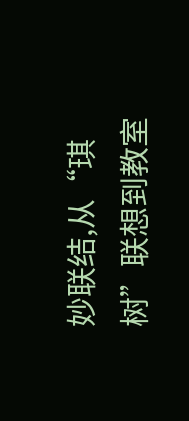妙联结,从“琪树”联想到教室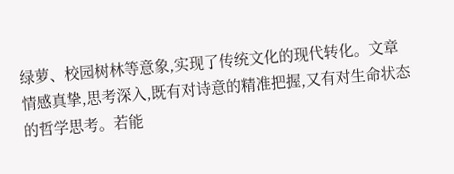绿萝、校园树林等意象,实现了传统文化的现代转化。文章情感真挚,思考深入,既有对诗意的精准把握,又有对生命状态的哲学思考。若能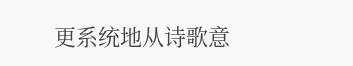更系统地从诗歌意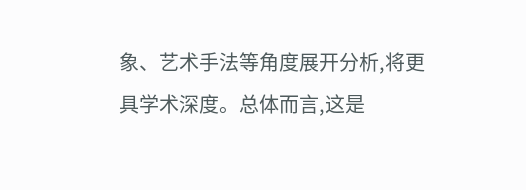象、艺术手法等角度展开分析,将更具学术深度。总体而言,这是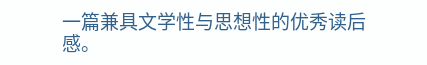一篇兼具文学性与思想性的优秀读后感。